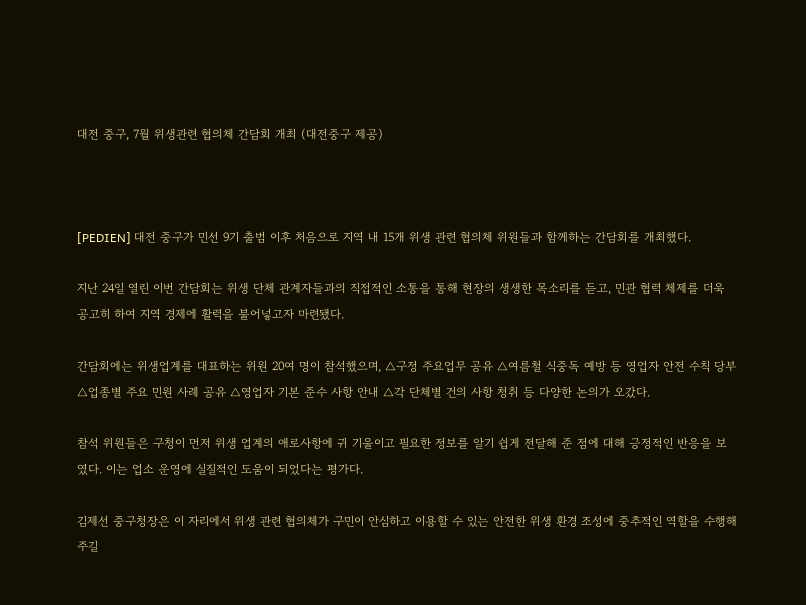대전 중구, 7월 위생관련 협의체 간담회 개최 (대전중구 제공)



[PEDIEN] 대전 중구가 민선 9기 출범 이후 처음으로 지역 내 15개 위생 관련 협의체 위원들과 함께하는 간담회를 개최했다.

지난 24일 열린 이번 간담회는 위생 단체 관계자들과의 직접적인 소통을 통해 현장의 생생한 목소리를 듣고, 민관 협력 체제를 더욱 공고히 하여 지역 경제에 활력을 불어넣고자 마련됐다.

간담회에는 위생업계를 대표하는 위원 20여 명이 참석했으며, △구정 주요업무 공유 △여름철 식중독 예방 등 영업자 안전 수칙 당부 △업종별 주요 민원 사례 공유 △영업자 기본 준수 사항 안내 △각 단체별 건의 사항 청취 등 다양한 논의가 오갔다.

참석 위원들은 구청이 먼저 위생 업계의 애로사항에 귀 기울이고 필요한 정보를 알기 쉽게 전달해 준 점에 대해 긍정적인 반응을 보였다. 이는 업소 운영에 실질적인 도움이 되었다는 평가다.

김제선 중구청장은 이 자리에서 위생 관련 협의체가 구민이 안심하고 이용할 수 있는 안전한 위생 환경 조성에 중추적인 역할을 수행해주길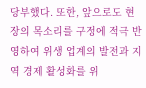당부했다. 또한, 앞으로도 현장의 목소리를 구정에 적극 반영하여 위생 업계의 발전과 지역 경제 활성화를 위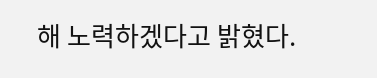해 노력하겠다고 밝혔다.